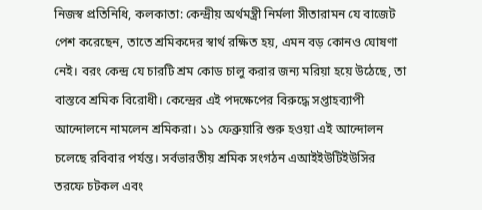নিজস্ব প্রতিনিধি, কলকাতা: কেন্দ্রীয় অর্থমন্ত্রী নির্মলা সীতারামন যে বাজেট পেশ করেছেন, তাতে শ্রমিকদের স্বার্থ রক্ষিত হয়, এমন বড় কোনও ঘোষণা নেই। বরং কেন্দ্র যে চারটি শ্রম কোড চালু করার জন্য মরিয়া হয়ে উঠেছে, তা বাস্তবে শ্রমিক বিরোধী। কেন্দ্রের এই পদক্ষেপের বিরুদ্ধে সপ্তাহব্যাপী আন্দোলনে নামলেন শ্রমিকরা। ১১ ফেব্রুয়ারি শুরু হওয়া এই আন্দোলন চলেছে রবিবার পর্যন্ত। সর্বভারতীয় শ্রমিক সংগঠন এআইইউটিইউসির তরফে চটকল এবং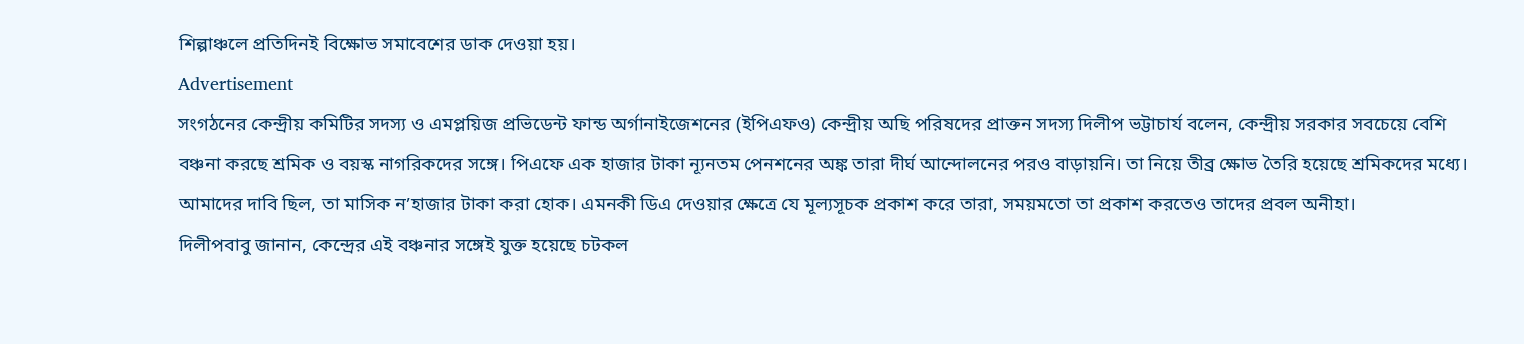শিল্পাঞ্চলে প্রতিদিনই বিক্ষোভ সমাবেশের ডাক দেওয়া হয়।
Advertisement
সংগঠনের কেন্দ্রীয় কমিটির সদস্য ও এমপ্লয়িজ প্রভিডেন্ট ফান্ড অর্গানাইজেশনের (ইপিএফও) কেন্দ্রীয় অছি পরিষদের প্রাক্তন সদস্য দিলীপ ভট্টাচার্য বলেন, কেন্দ্রীয় সরকার সবচেয়ে বেশি বঞ্চনা করছে শ্রমিক ও বয়স্ক নাগরিকদের সঙ্গে। পিএফে এক হাজার টাকা ন্যূনতম পেনশনের অঙ্ক তারা দীর্ঘ আন্দোলনের পরও বাড়ায়নি। তা নিয়ে তীব্র ক্ষোভ তৈরি হয়েছে শ্রমিকদের মধ্যে। আমাদের দাবি ছিল, তা মাসিক ন’হাজার টাকা করা হোক। এমনকী ডিএ দেওয়ার ক্ষেত্রে যে মূল্যসূচক প্রকাশ করে তারা, সময়মতো তা প্রকাশ করতেও তাদের প্রবল অনীহা।
দিলীপবাবু জানান, কেন্দ্রের এই বঞ্চনার সঙ্গেই যুক্ত হয়েছে চটকল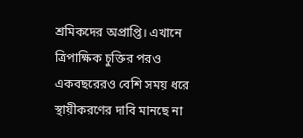শ্রমিকদের অপ্রাপ্তি। এখানে ত্রিপাক্ষিক চুক্তির পরও একবছরেরও বেশি সময় ধরে স্থায়ীকরণের দাবি মানছে না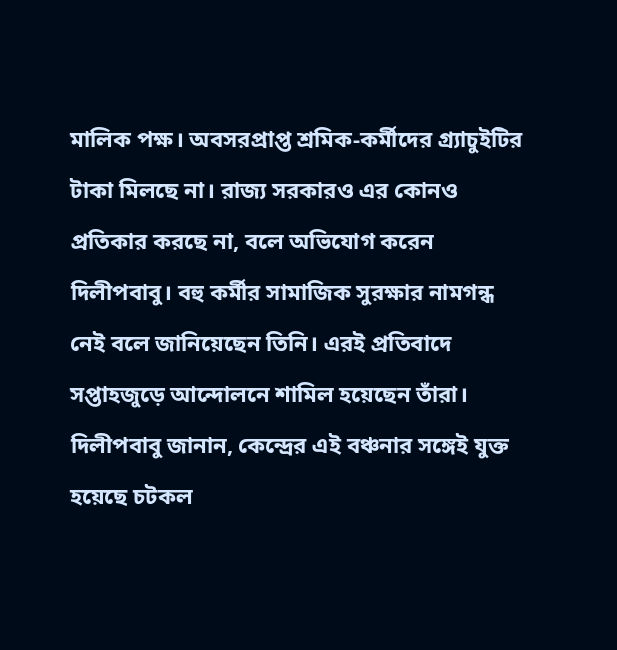মালিক পক্ষ। অবসরপ্রাপ্ত শ্রমিক-কর্মীদের গ্র্যাচুইটির টাকা মিলছে না। রাজ্য সরকারও এর কোনও প্রতিকার করছে না, বলে অভিযোগ করেন দিলীপবাবু। বহু কর্মীর সামাজিক সুরক্ষার নামগন্ধ নেই বলে জানিয়েছেন তিনি। এরই প্রতিবাদে সপ্তাহজুড়ে আন্দোলনে শামিল হয়েছেন তাঁরা।
দিলীপবাবু জানান, কেন্দ্রের এই বঞ্চনার সঙ্গেই যুক্ত হয়েছে চটকল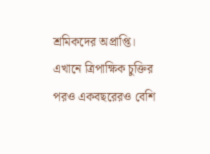শ্রমিকদের অপ্রাপ্তি। এখানে ত্রিপাক্ষিক চুক্তির পরও একবছরেরও বেশি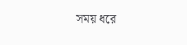সময় ধরে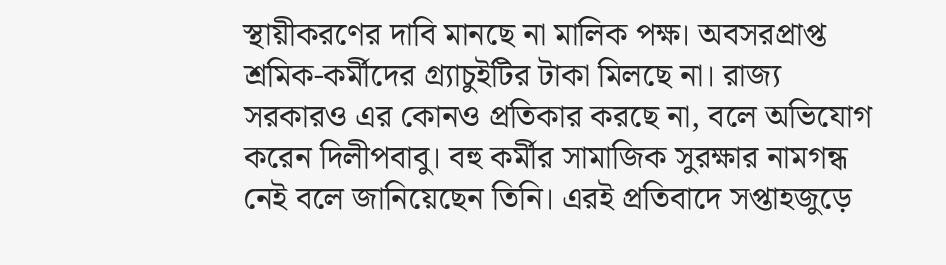স্থায়ীকরণের দাবি মানছে না মালিক পক্ষ। অবসরপ্রাপ্ত শ্রমিক-কর্মীদের গ্র্যাচুইটির টাকা মিলছে না। রাজ্য সরকারও এর কোনও প্রতিকার করছে না, বলে অভিযোগ করেন দিলীপবাবু। বহু কর্মীর সামাজিক সুরক্ষার নামগন্ধ নেই বলে জানিয়েছেন তিনি। এরই প্রতিবাদে সপ্তাহজুড়ে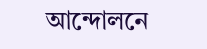আন্দোলনে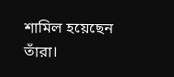শামিল হয়েছেন তাঁরা।